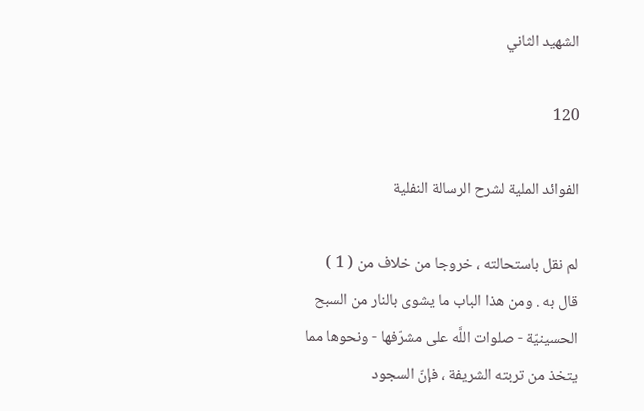الشهيد الثاني

120

الفوائد الملية لشرح الرسالة النفلية

لم نقل باستحالته ، خروجا من خلاف من ( 1 ) قال به . ومن هذا الباب ما يشوى بالنار من السبح الحسينيّة - صلوات اللَّه على مشرّفها - ونحوها مما يتخذ من تربته الشريفة ، فإنّ السجود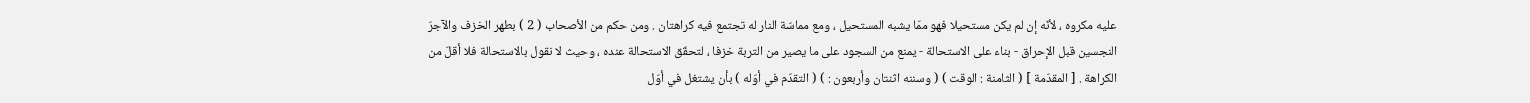عليه مكروه ، لأنّه إن لم يكن مستحيلا فهو ممّا يشبه المستحيل ، ومع مماسّة النار له تجتمع فيه كراهتان . ومن حكم من الأصحاب ( 2 ) بطهر الخزف والآجرّ النجسين قبل الإحراق - بناء على الاستحالة - يمنع من السجود على ما يصير من التربة خزفا ، لتحقّق الاستحالة عنده ، وحيث لا نقول بالاستحالة فلا أقلّ من الكراهة . [ المقدّمة ] ( الثامنة : الوقت ) ( وسننه اثنتان وأربعون : ) ( التقدّم في أوّله ) بأن يشتغل في أوّل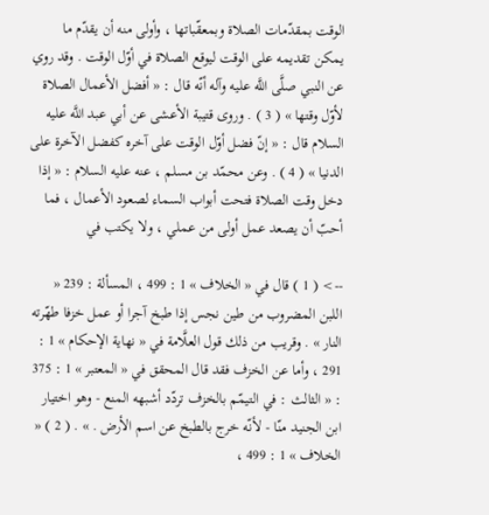الوقت بمقدّمات الصلاة وبمعقّباتها ، وأولى منه أن يقدّم ما يمكن تقديمه على الوقت ليوقع الصلاة في أوّل الوقت . وقد روي عن النبي صلَّى اللَّه عليه وآله أنّه قال : « أفضل الأعمال الصلاة لأوّل وقتها » ( 3 ) . وروى قتيبة الأعشى عن أبي عبد اللَّه عليه السلام قال : « إنّ فضل أوّل الوقت على آخره كفضل الآخرة على الدنيا » ( 4 ) . وعن محمّد بن مسلم ، عنه عليه السلام : « إذا دخل وقت الصلاة فتحت أبواب السماء لصعود الأعمال ، فما أحبّ أن يصعد عمل أولى من عملي ، ولا يكتب في

--> ( 1 ) قال في « الخلاف » 1 : 499 ، المسألة : 239 « اللبن المضروب من طين نجس إذا طبخ آجرا أو عمل خزفا طهّرته النار » . وقريب من ذلك قول العلَّامة في « نهاية الإحكام » 1 : 291 ، وأما عن الخزف فقد قال المحقق في « المعتبر » 1 : 375 : « الثالث : في التيمّم بالخزف تردّد أشبهه المنع - وهو اختيار ابن الجنيد منّا - لأنّه خرج بالطبخ عن اسم الأرض . » . ( 2 ) « الخلاف » 1 : 499 ،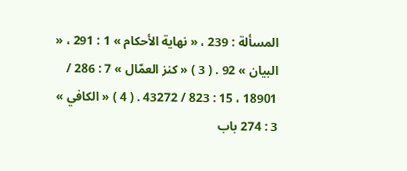المسألة : 239 ، « نهاية الأحكام » 1 : 291 ، « البيان » 92 . ( 3 ) « كنز العمّال » 7 : 286 / 18901 ، 15 : 823 / 43272 . ( 4 ) « الكافي » 3 : 274 باب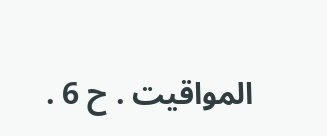المواقيت . ح 6 .